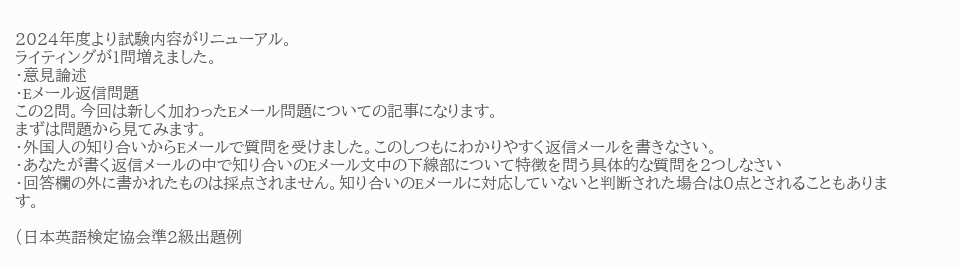2024年度より試験内容がリニューアル。
ライティングが1問増えました。
・意見論述
・Eメール返信問題
この2問。今回は新しく加わったEメール問題についての記事になります。
まずは問題から見てみます。
・外国人の知り合いからEメールで質問を受けました。このしつもにわかりやすく返信メールを書きなさい。
・あなたが書く返信メールの中で知り合いのEメール文中の下線部について特徴を問う具体的な質問を2つしなさい
・回答欄の外に書かれたものは採点されません。知り合いのEメールに対応していないと判断された場合は0点とされることもあります。

(日本英語検定協会準2級出題例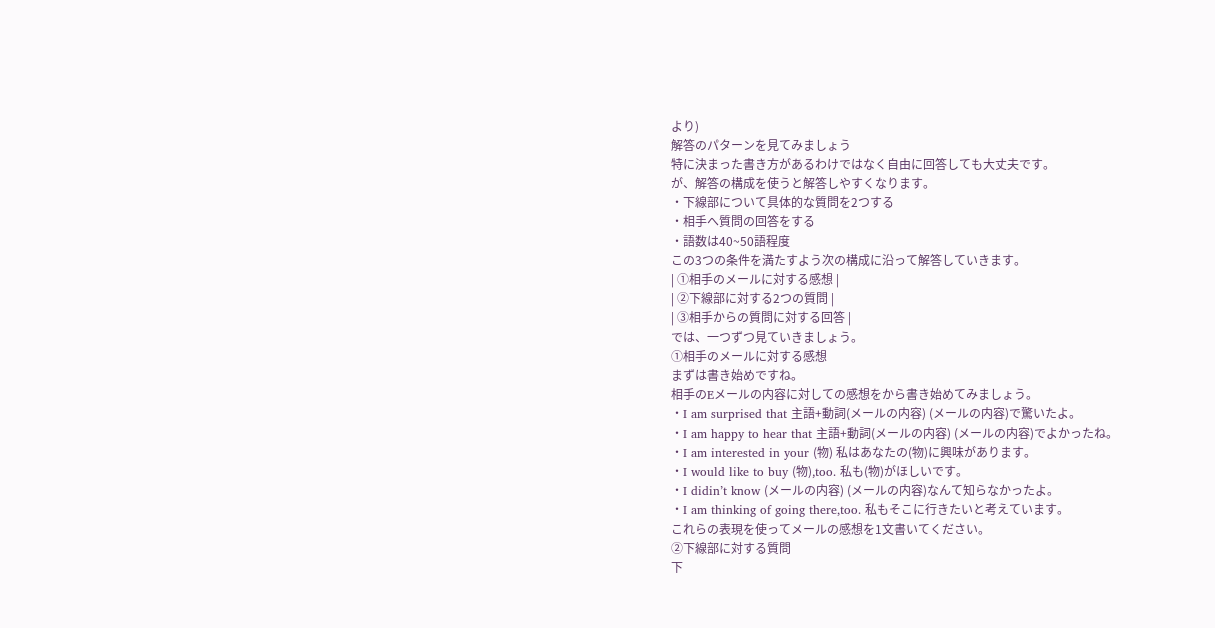より)
解答のパターンを見てみましょう
特に決まった書き方があるわけではなく自由に回答しても大丈夫です。
が、解答の構成を使うと解答しやすくなります。
・下線部について具体的な質問を2つする
・相手へ質問の回答をする
・語数は40~50語程度
この3つの条件を満たすよう次の構成に沿って解答していきます。
| ➀相手のメールに対する感想 |
| ②下線部に対する2つの質問 |
| ③相手からの質問に対する回答 |
では、一つずつ見ていきましょう。
➀相手のメールに対する感想
まずは書き始めですね。
相手のEメールの内容に対しての感想をから書き始めてみましょう。
・I am surprised that 主語+動詞(メールの内容) (メールの内容)で驚いたよ。
・I am happy to hear that 主語+動詞(メールの内容) (メールの内容)でよかったね。
・I am interested in your (物) 私はあなたの(物)に興味があります。
・I would like to buy (物),too. 私も(物)がほしいです。
・I didin’t know (メールの内容) (メールの内容)なんて知らなかったよ。
・I am thinking of going there,too. 私もそこに行きたいと考えています。
これらの表現を使ってメールの感想を1文書いてください。
②下線部に対する質問
下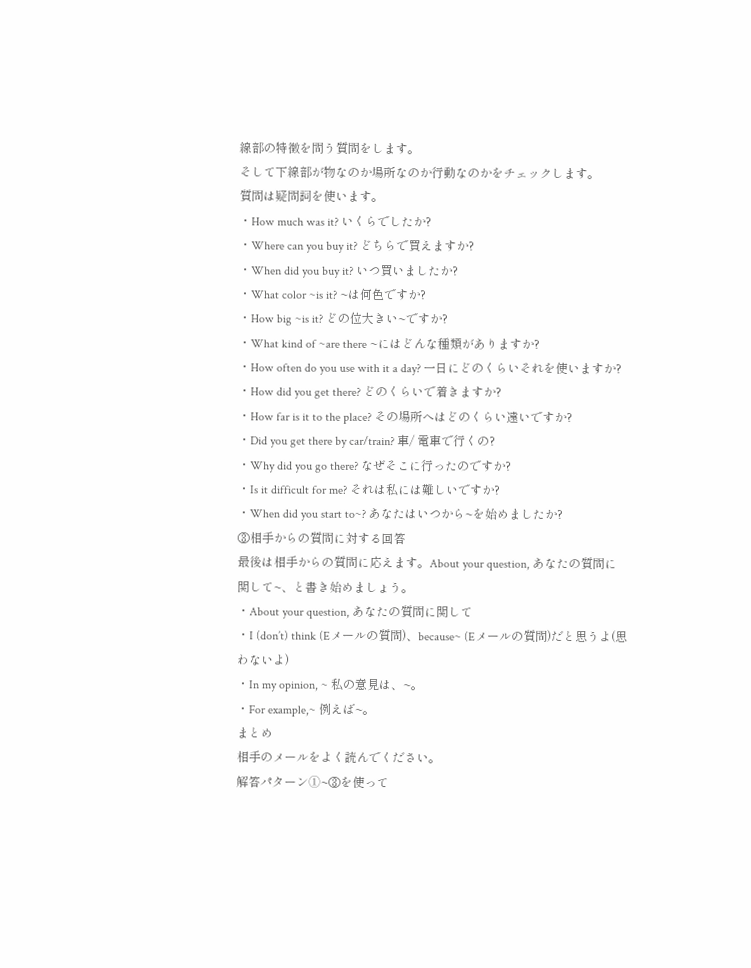線部の特徴を問う質問をします。
そして下線部が物なのか場所なのか行動なのかをチェックします。
質問は疑問詞を使います。
・How much was it? いくらでしたか?
・Where can you buy it? どちらで買えますか?
・When did you buy it? いつ買いましたか?
・What color ~is it? ~は何色ですか?
・How big ~is it? どの位大きい~ですか?
・What kind of ~are there ~にはどんな種類がありますか?
・How often do you use with it a day? 一日にどのくらいそれを使いますか?
・How did you get there? どのくらいで着きますか?
・How far is it to the place? その場所へはどのくらい遠いですか?
・Did you get there by car/train? 車/ 電車で行くの?
・Why did you go there? なぜそこに行ったのですか?
・Is it difficult for me? それは私には難しいですか?
・When did you start to~? あなたはいつから~を始めましたか?
③相手からの質問に対する回答
最後は相手からの質問に応えます。About your question, あなたの質問に関して~、と書き始めましょう。
・About your question, あなたの質問に関して
・I (don’t) think (Eメールの質問)、because~ (Eメールの質問)だと思うよ(思わないよ)
・In my opinion, ~ 私の意見は、~。
・For example,~ 例えば~。
まとめ
相手のメールをよく読んでください。
解答パターン➀~③を使って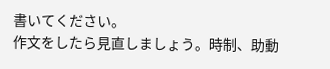書いてください。
作文をしたら見直しましょう。時制、助動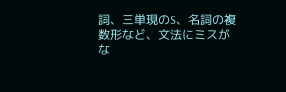詞、三単現のS、名詞の複数形など、文法にミスがな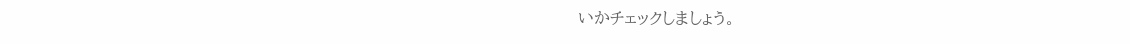いかチェックしましょう。